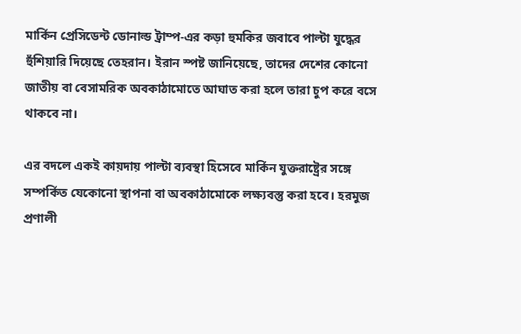মার্কিন প্রেসিডেন্ট ডোনাল্ড ট্রাম্প-এর কড়া হুমকির জবাবে পাল্টা যুদ্ধের হুঁশিয়ারি দিয়েছে তেহরান। ইরান স্পষ্ট জানিয়েছে, তাদের দেশের কোনো জাতীয় বা বেসামরিক অবকাঠামোতে আঘাত করা হলে তারা চুপ করে বসে থাকবে না।

এর বদলে একই কায়দায় পাল্টা ব্যবস্থা হিসেবে মার্কিন যুক্তরাষ্ট্রের সঙ্গে সম্পর্কিত যেকোনো স্থাপনা বা অবকাঠামোকে লক্ষ্যবস্তু করা হবে। হরমুজ প্রণালী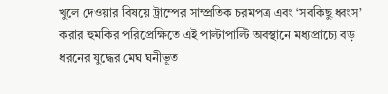খুলে দেওয়ার বিষয়ে ট্রাম্পের সাম্প্রতিক চরমপত্র এবং ‘সবকিছু ধ্বংস’ করার হুমকির পরিপ্রেক্ষিতে এই পাল্টাপাল্টি অবস্থানে মধ্যপ্রাচ্যে বড় ধরনের যুদ্ধের মেঘ ঘনীভূত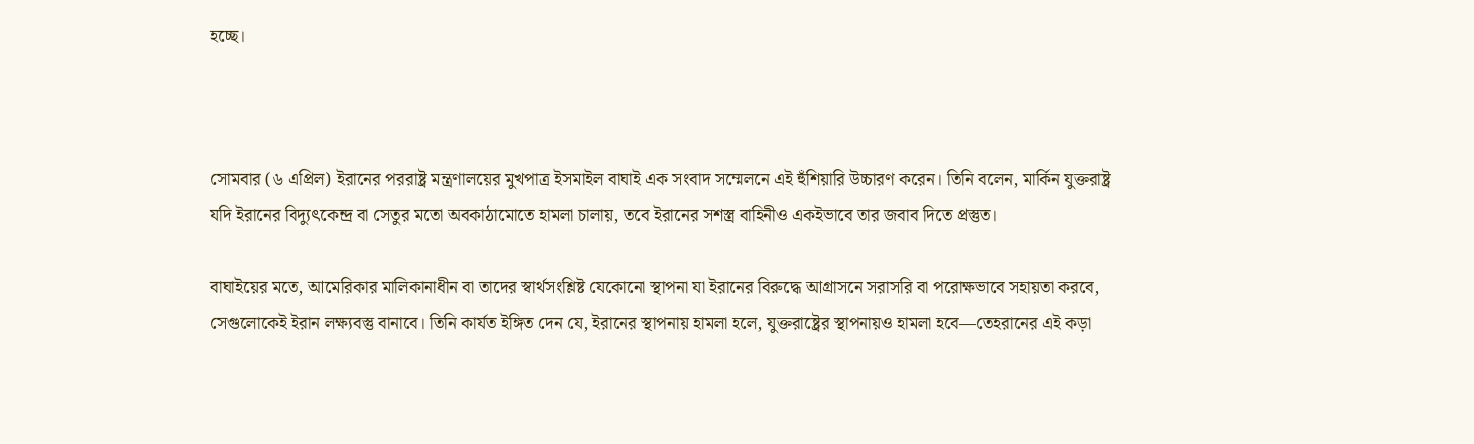হচ্ছে।



সোমবার (৬ এপ্রিল) ইরানের পররাষ্ট্র মন্ত্রণালয়ের মুখপাত্র ইসমাইল বাঘাই এক সংবাদ সম্মেলনে এই হুঁশিয়ারি উচ্চারণ করেন। তিনি বলেন, মার্কিন যুক্তরাষ্ট্র যদি ইরানের বিদ্যুৎকেন্দ্র বা সেতুর মতো অবকাঠামোতে হামলা চালায়, তবে ইরানের সশস্ত্র বাহিনীও একইভাবে তার জবাব দিতে প্রস্তুত।

বাঘাইয়ের মতে, আমেরিকার মালিকানাধীন বা তাদের স্বার্থসংশ্লিষ্ট যেকোনো স্থাপনা যা ইরানের বিরুদ্ধে আগ্রাসনে সরাসরি বা পরোক্ষভাবে সহায়তা করবে, সেগুলোকেই ইরান লক্ষ্যবস্তু বানাবে। তিনি কার্যত ইঙ্গিত দেন যে, ইরানের স্থাপনায় হামলা হলে, যুক্তরাষ্ট্রের স্থাপনায়ও হামলা হবে—তেহরানের এই কড়া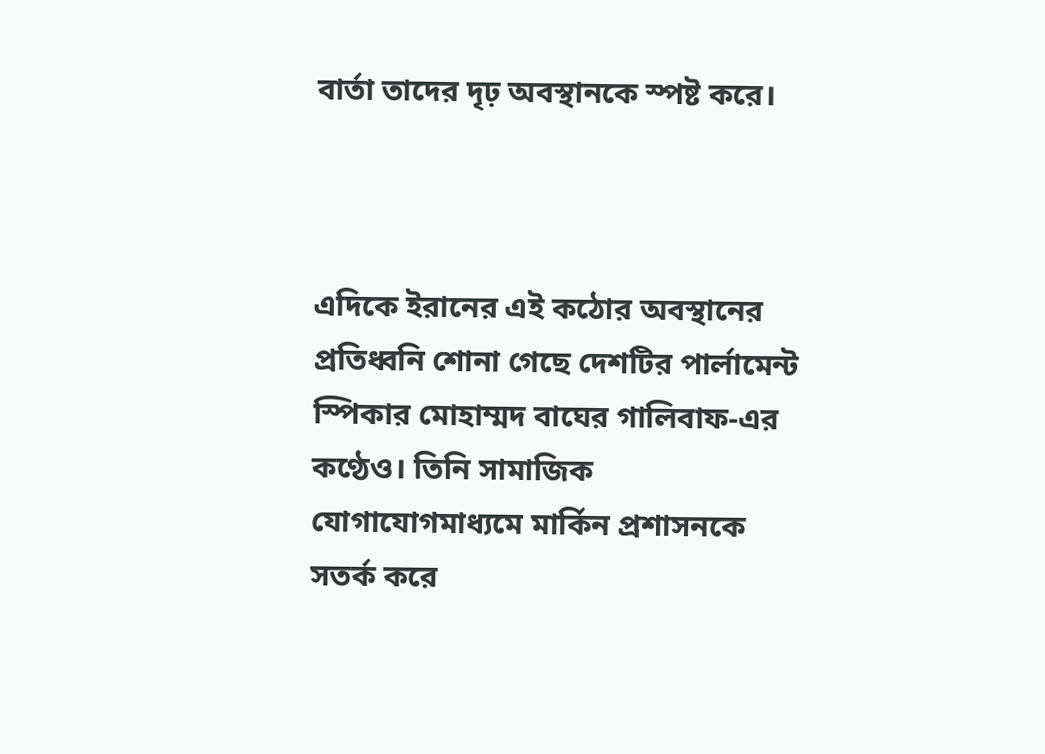বার্তা তাদের দৃঢ় অবস্থানকে স্পষ্ট করে।



এদিকে ইরানের এই কঠোর অবস্থানের প্রতিধ্বনি শোনা গেছে দেশটির পার্লামেন্ট স্পিকার মোহাম্মদ বাঘের গালিবাফ-এর কণ্ঠেও। তিনি সামাজিক যোগাযোগমাধ্যমে মার্কিন প্রশাসনকে সতর্ক করে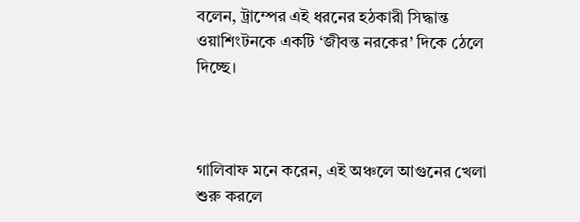বলেন, ট্রাম্পের এই ধরনের হঠকারী সিদ্ধান্ত ওয়াশিংটনকে একটি ‘জীবন্ত নরকের’ দিকে ঠেলে দিচ্ছে।



গালিবাফ মনে করেন, এই অঞ্চলে আগুনের খেলা শুরু করলে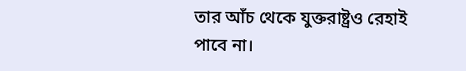তার আঁচ থেকে যুক্তরাষ্ট্রও রেহাই পাবে না।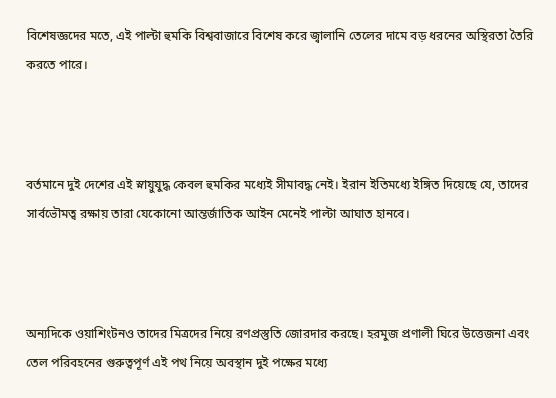বিশেষজ্ঞদের মতে, এই পাল্টা হুমকি বিশ্ববাজারে বিশেষ করে জ্বালানি তেলের দামে বড় ধরনের অস্থিরতা তৈরি করতে পারে।



বর্তমানে দুই দেশের এই স্নায়ুযুদ্ধ কেবল হুমকির মধ্যেই সীমাবদ্ধ নেই। ইরান ইতিমধ্যে ইঙ্গিত দিয়েছে যে, তাদের সার্বভৌমত্ব রক্ষায় তারা যেকোনো আন্তর্জাতিক আইন মেনেই পাল্টা আঘাত হানবে।



অন্যদিকে ওয়াশিংটনও তাদের মিত্রদের নিয়ে রণপ্রস্তুতি জোরদার করছে। হরমুজ প্রণালী ঘিরে উত্তেজনা এবং তেল পরিবহনের গুরুত্বপূর্ণ এই পথ নিয়ে অবস্থান দুই পক্ষের মধ্যে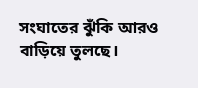সংঘাতের ঝুঁকি আরও বাড়িয়ে তুলছে।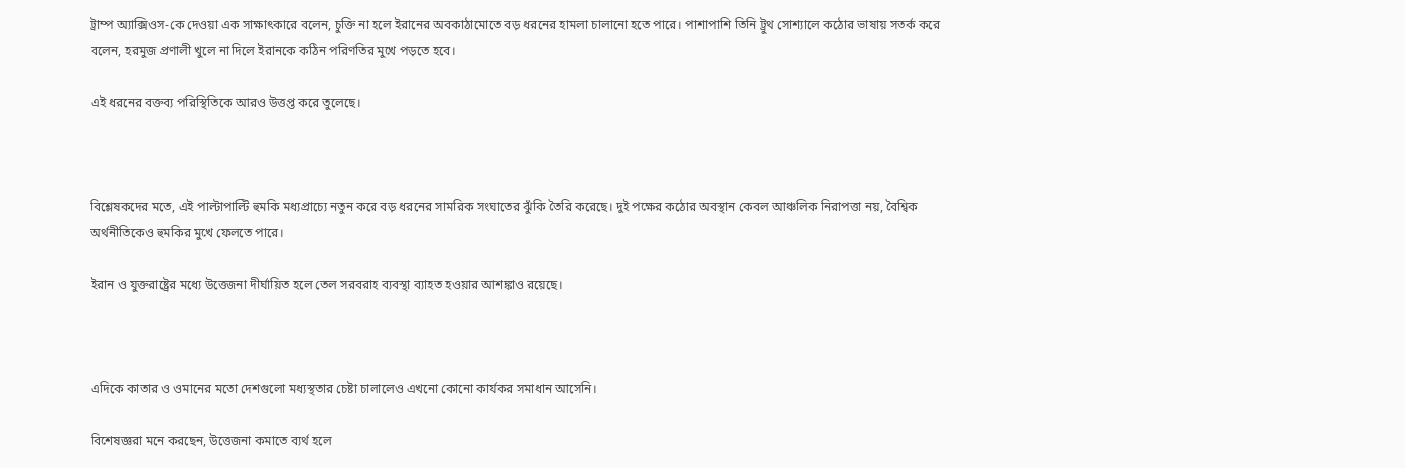ট্রাম্প অ্যাক্সিওস-কে দেওয়া এক সাক্ষাৎকারে বলেন, চুক্তি না হলে ইরানের অবকাঠামোতে বড় ধরনের হামলা চালানো হতে পারে। পাশাপাশি তিনি ট্রুথ সোশ্যালে কঠোর ভাষায় সতর্ক করে বলেন, হরমুজ প্রণালী খুলে না দিলে ইরানকে কঠিন পরিণতির মুখে পড়তে হবে।

এই ধরনের বক্তব্য পরিস্থিতিকে আরও উত্তপ্ত করে তুলেছে।



বিশ্লেষকদের মতে, এই পাল্টাপাল্টি হুমকি মধ্যপ্রাচ্যে নতুন করে বড় ধরনের সামরিক সংঘাতের ঝুঁকি তৈরি করেছে। দুই পক্ষের কঠোর অবস্থান কেবল আঞ্চলিক নিরাপত্তা নয়, বৈশ্বিক অর্থনীতিকেও হুমকির মুখে ফেলতে পারে।

ইরান ও যুক্তরাষ্ট্রের মধ্যে উত্তেজনা দীর্ঘায়িত হলে তেল সরবরাহ ব্যবস্থা ব্যাহত হওয়ার আশঙ্কাও রয়েছে।



এদিকে কাতার ও ওমানের মতো দেশগুলো মধ্যস্থতার চেষ্টা চালালেও এখনো কোনো কার্যকর সমাধান আসেনি।

বিশেষজ্ঞরা মনে করছেন, উত্তেজনা কমাতে ব্যর্থ হলে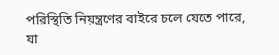পরিস্থিতি নিয়ন্ত্রণের বাইরে চলে যেতে পারে, যা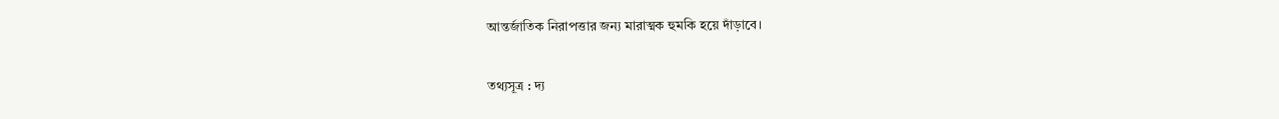আন্তর্জাতিক নিরাপত্তার জন্য মারাত্মক হুমকি হয়ে দাঁড়াবে।

তথ্যসূত্র : দ্য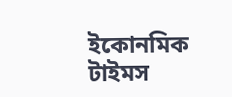ইকোনমিক টাইমস